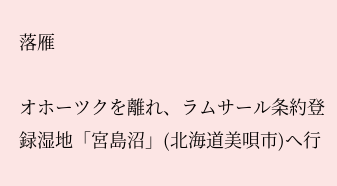落雁

オホーツクを離れ、ラムサール条約登録湿地「宮島沼」(北海道美唄市)へ行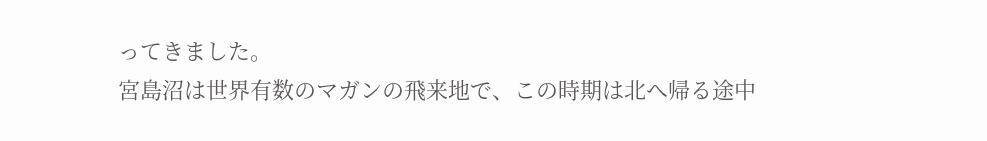ってきました。
宮島沼は世界有数のマガンの飛来地で、この時期は北へ帰る途中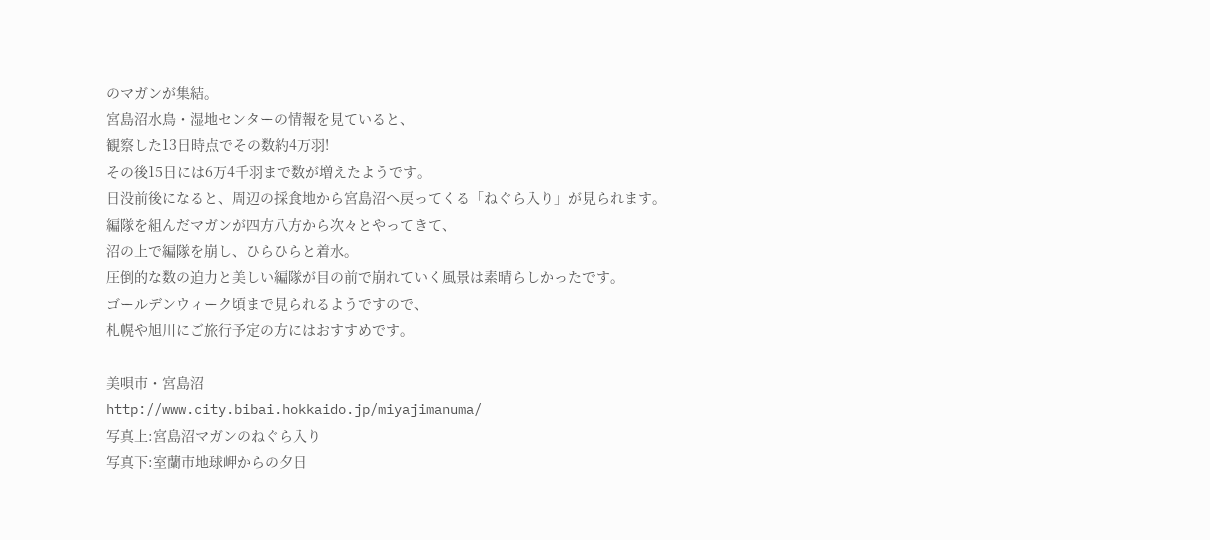のマガンが集結。
宮島沼水鳥・湿地センターの情報を見ていると、
観察した13日時点でその数約4万羽!
その後15日には6万4千羽まで数が増えたようです。
日没前後になると、周辺の採食地から宮島沼へ戻ってくる「ねぐら入り」が見られます。
編隊を組んだマガンが四方八方から次々とやってきて、
沼の上で編隊を崩し、ひらひらと着水。
圧倒的な数の迫力と美しい編隊が目の前で崩れていく風景は素晴らしかったです。
ゴールデンウィーク頃まで見られるようですので、
札幌や旭川にご旅行予定の方にはおすすめです。

美唄市・宮島沼
http://www.city.bibai.hokkaido.jp/miyajimanuma/
写真上:宮島沼マガンのねぐら入り
写真下:室蘭市地球岬からの夕日